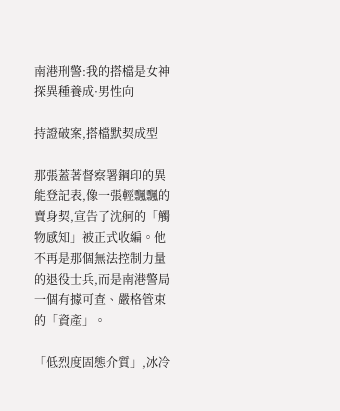南港刑警:我的搭檔是女神探異種養成·男性向

持證破案,搭檔默契成型

那張蓋著督察署鋼印的異能登記表,像一張輕飄飄的賣身契,宣告了沈舸的「觸物感知」被正式收編。他不再是那個無法控制力量的退役士兵,而是南港警局一個有據可查、嚴格管束的「資產」。

「低烈度固態介質」,冰冷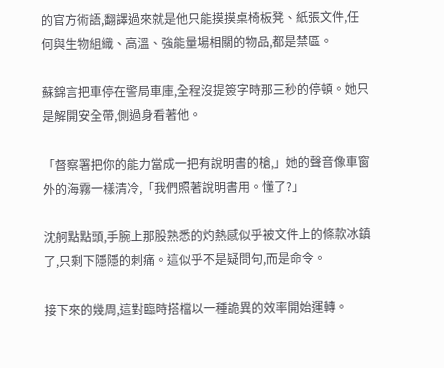的官方術語,翻譯過來就是他只能摸摸桌椅板凳、紙張文件,任何與生物組織、高溫、強能量場相關的物品,都是禁區。

蘇錦言把車停在警局車庫,全程沒提簽字時那三秒的停頓。她只是解開安全帶,側過身看著他。

「督察署把你的能力當成一把有說明書的槍,」她的聲音像車窗外的海霧一樣清冷,「我們照著說明書用。懂了?」

沈舸點點頭,手腕上那股熟悉的灼熱感似乎被文件上的條款冰鎮了,只剩下隱隱的刺痛。這似乎不是疑問句,而是命令。

接下來的幾周,這對臨時搭檔以一種詭異的效率開始運轉。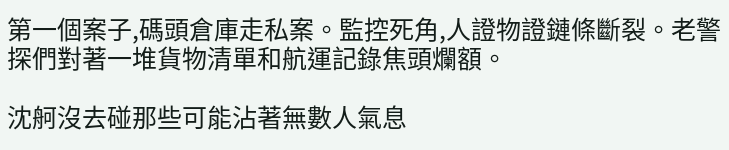第一個案子,碼頭倉庫走私案。監控死角,人證物證鏈條斷裂。老警探們對著一堆貨物清單和航運記錄焦頭爛額。

沈舸沒去碰那些可能沾著無數人氣息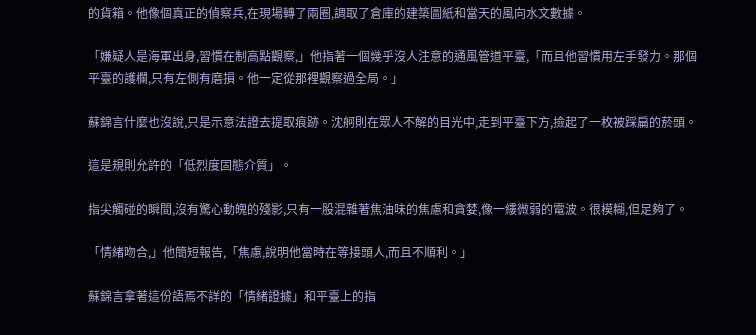的貨箱。他像個真正的偵察兵,在現場轉了兩圈,調取了倉庫的建築圖紙和當天的風向水文數據。

「嫌疑人是海軍出身,習慣在制高點觀察,」他指著一個幾乎沒人注意的通風管道平臺,「而且他習慣用左手發力。那個平臺的護欄,只有左側有磨損。他一定從那裡觀察過全局。」

蘇錦言什麼也沒說,只是示意法證去提取痕跡。沈舸則在眾人不解的目光中,走到平臺下方,撿起了一枚被踩扁的菸頭。

這是規則允許的「低烈度固態介質」。

指尖觸碰的瞬間,沒有驚心動魄的殘影,只有一股混雜著焦油味的焦慮和貪婪,像一縷微弱的電波。很模糊,但足夠了。

「情緒吻合,」他簡短報告,「焦慮,說明他當時在等接頭人,而且不順利。」

蘇錦言拿著這份語焉不詳的「情緒證據」和平臺上的指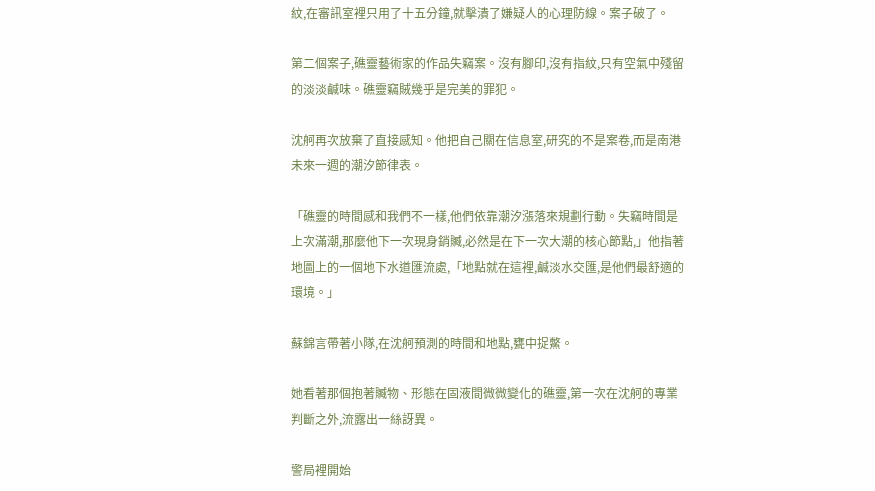紋,在審訊室裡只用了十五分鐘,就擊潰了嫌疑人的心理防線。案子破了。

第二個案子,礁靈藝術家的作品失竊案。沒有腳印,沒有指紋,只有空氣中殘留的淡淡鹹味。礁靈竊賊幾乎是完美的罪犯。

沈舸再次放棄了直接感知。他把自己關在信息室,研究的不是案卷,而是南港未來一週的潮汐節律表。

「礁靈的時間感和我們不一樣,他們依靠潮汐漲落來規劃行動。失竊時間是上次滿潮,那麼他下一次現身銷贓,必然是在下一次大潮的核心節點,」他指著地圖上的一個地下水道匯流處,「地點就在這裡,鹹淡水交匯,是他們最舒適的環境。」

蘇錦言帶著小隊,在沈舸預測的時間和地點,甕中捉鱉。

她看著那個抱著贓物、形態在固液間微微變化的礁靈,第一次在沈舸的專業判斷之外,流露出一絲訝異。

警局裡開始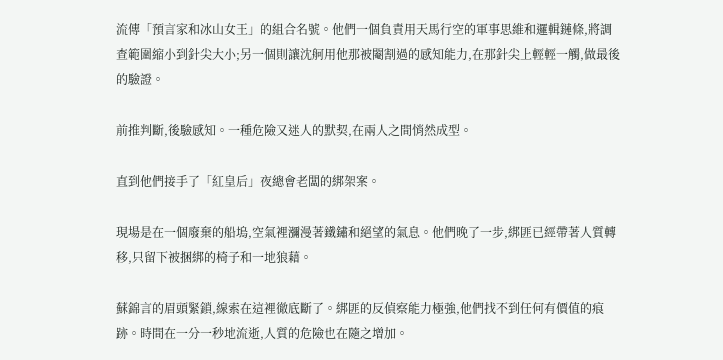流傳「預言家和冰山女王」的組合名號。他們一個負責用天馬行空的軍事思維和邏輯鏈條,將調查範圍縮小到針尖大小;另一個則讓沈舸用他那被閹割過的感知能力,在那針尖上輕輕一觸,做最後的驗證。

前推判斷,後驗感知。一種危險又迷人的默契,在兩人之間悄然成型。

直到他們接手了「紅皇后」夜總會老闆的綁架案。

現場是在一個廢棄的船塢,空氣裡瀰漫著鐵鏽和絕望的氣息。他們晚了一步,綁匪已經帶著人質轉移,只留下被捆綁的椅子和一地狼藉。

蘇錦言的眉頭緊鎖,線索在這裡徹底斷了。綁匪的反偵察能力極強,他們找不到任何有價值的痕跡。時間在一分一秒地流逝,人質的危險也在隨之增加。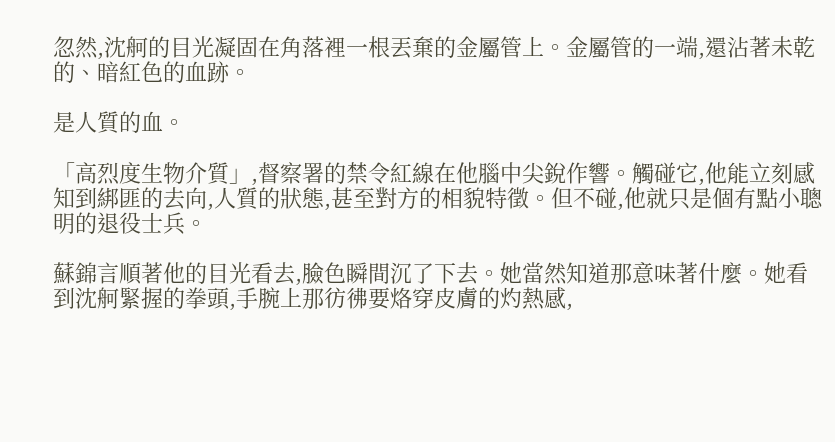忽然,沈舸的目光凝固在角落裡一根丟棄的金屬管上。金屬管的一端,還沾著未乾的、暗紅色的血跡。

是人質的血。

「高烈度生物介質」,督察署的禁令紅線在他腦中尖銳作響。觸碰它,他能立刻感知到綁匪的去向,人質的狀態,甚至對方的相貌特徵。但不碰,他就只是個有點小聰明的退役士兵。

蘇錦言順著他的目光看去,臉色瞬間沉了下去。她當然知道那意味著什麼。她看到沈舸緊握的拳頭,手腕上那彷彿要烙穿皮膚的灼熱感,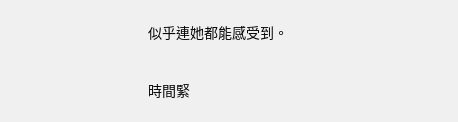似乎連她都能感受到。

時間緊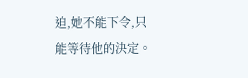迫,她不能下令,只能等待他的決定。